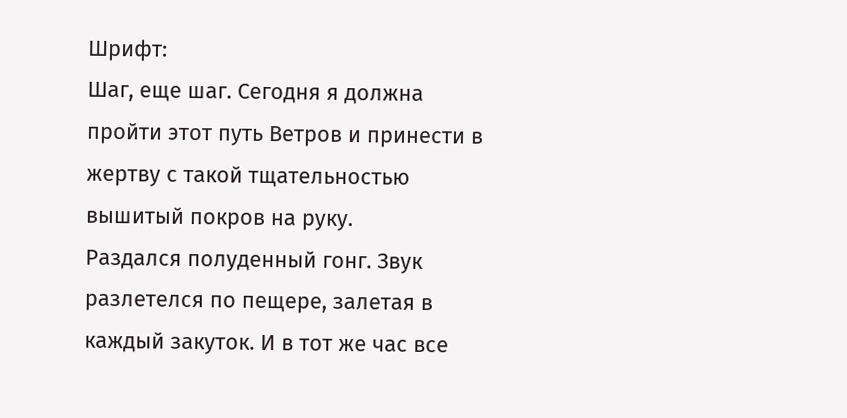Шрифт:
Шаг, еще шаг. Сегодня я должна пройти этот путь Ветров и принести в жертву с такой тщательностью вышитый покров на руку.
Раздался полуденный гонг. Звук разлетелся по пещере, залетая в каждый закуток. И в тот же час все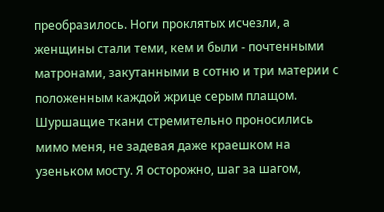преобразилось. Ноги проклятых исчезли, а женщины стали теми, кем и были - почтенными матронами, закутанными в сотню и три материи с положенным каждой жрице серым плащом. Шуршащие ткани стремительно проносились мимо меня, не задевая даже краешком на узеньком мосту. Я осторожно, шаг за шагом,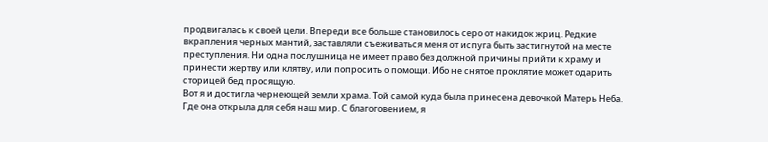продвигалась к своей цели. Впереди все больше становилось серо от накидок жриц. Редкие вкрапления черных мантий, заставляли съеживаться меня от испуга быть застигнутой на месте преступления. Ни одна послушница не имеет право без должной причины прийти к храму и принести жертву или клятву, или попросить о помощи. Ибо не снятое проклятие может одарить сторицей бед просящую.
Вот я и достигла чернеющей земли храма. Той самой куда была принесена девочкой Матерь Неба. Где она открыла для себя наш мир. С благоговением, я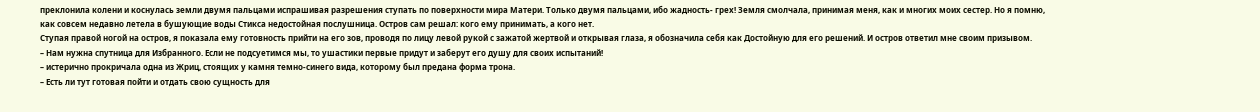преклонила колени и коснулась земли двумя пальцами испрашивая разрешения ступать по поверхности мира Матери. Только двумя пальцами, ибо жадность- грех! Земля смолчала, принимая меня, как и многих моих сестер. Но я помню, как совсем недавно летела в бушующие воды Стикса недостойная послушница. Остров сам решал: кого ему принимать, а кого нет.
Ступая правой ногой на остров, я показала ему готовность прийти на его зов, проводя по лицу левой рукой с зажатой жертвой и открывая глаза, я обозначила себя как Достойную для его решений. И остров ответил мне своим призывом.
– Нам нужна спутница для Избранного. Если не подсуетимся мы, то ушастики первые придут и заберут его душу для своих испытаний!
– истерично прокричала одна из Жриц, стоящих у камня темно-синего вида, которому был предана форма трона.
– Есть ли тут готовая пойти и отдать свою сущность для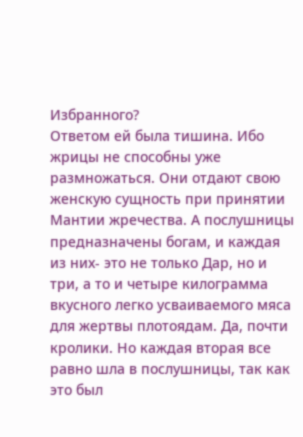Избранного?
Ответом ей была тишина. Ибо жрицы не способны уже размножаться. Они отдают свою женскую сущность при принятии Мантии жречества. А послушницы предназначены богам, и каждая из них- это не только Дар, но и три, а то и четыре килограмма вкусного легко усваиваемого мяса для жертвы плотоядам. Да, почти кролики. Но каждая вторая все равно шла в послушницы, так как это был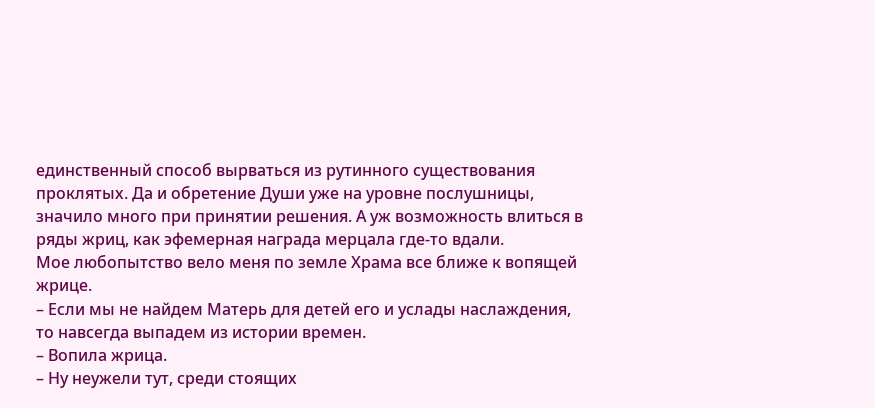единственный способ вырваться из рутинного существования проклятых. Да и обретение Души уже на уровне послушницы, значило много при принятии решения. А уж возможность влиться в ряды жриц, как эфемерная награда мерцала где-то вдали.
Мое любопытство вело меня по земле Храма все ближе к вопящей жрице.
– Если мы не найдем Матерь для детей его и услады наслаждения, то навсегда выпадем из истории времен.
– Вопила жрица.
– Ну неужели тут, среди стоящих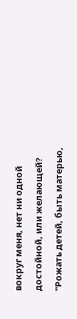вокруг меня, нет ни одной достойной, или желающей?
"Рожать детей, быть матерью,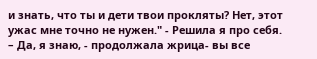и знать, что ты и дети твои прокляты? Нет, этот ужас мне точно не нужен." - Решила я про себя.
– Да, я знаю, - продолжала жрица- вы все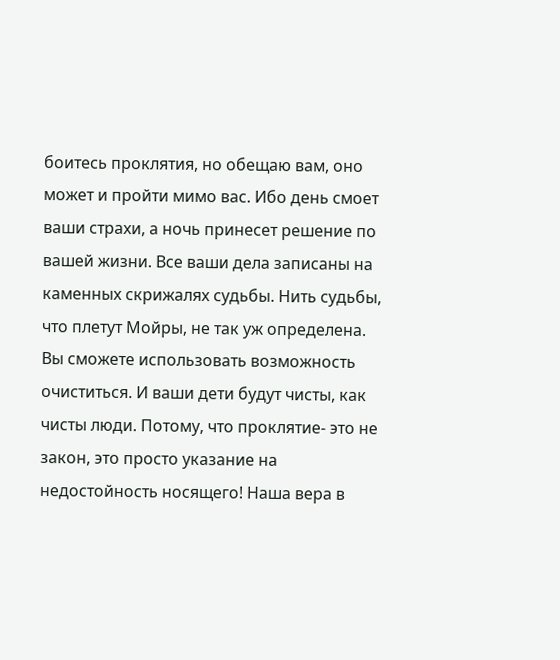боитесь проклятия, но обещаю вам, оно может и пройти мимо вас. Ибо день смоет ваши страхи, а ночь принесет решение по вашей жизни. Все ваши дела записаны на каменных скрижалях судьбы. Нить судьбы, что плетут Мойры, не так уж определена. Вы сможете использовать возможность очиститься. И ваши дети будут чисты, как чисты люди. Потому, что проклятие- это не закон, это просто указание на недостойность носящего! Наша вера в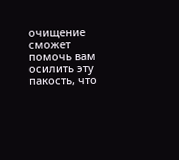очищение сможет помочь вам осилить эту пакость, что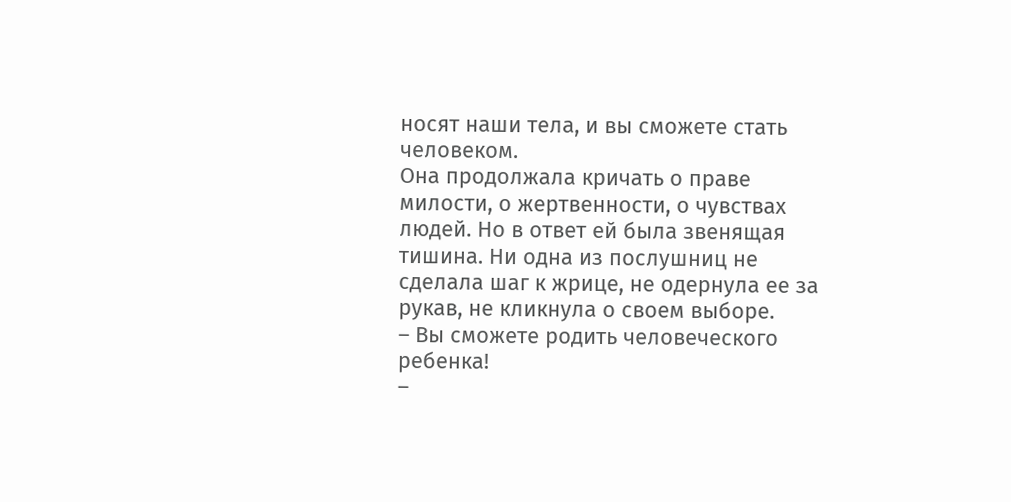носят наши тела, и вы сможете стать человеком.
Она продолжала кричать о праве милости, о жертвенности, о чувствах людей. Но в ответ ей была звенящая тишина. Ни одна из послушниц не сделала шаг к жрице, не одернула ее за рукав, не кликнула о своем выборе.
– Вы сможете родить человеческого ребенка!
–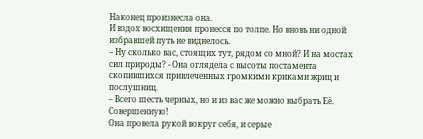Наконец произнесла она.
И вздох восхищения пронесся по толпе. Но вновь ни одной избравшей путь не виднелось.
– Ну сколько вас, стоящих тут, рядом со мной? И на мостах сил природы? - Она оглядела с высоты постамента скопившихся привлеченных громкими криками жриц и послушниц.
– Всего шесть черных, но и из вас же можно выбрать Её. Совершенную!
Она провела рукой вокруг себя, и серые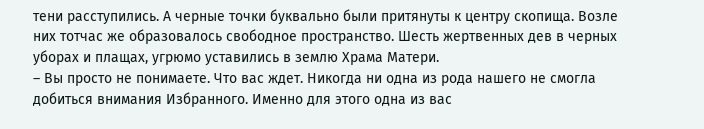тени расступились. А черные точки буквально были притянуты к центру скопища. Возле них тотчас же образовалось свободное пространство. Шесть жертвенных дев в черных уборах и плащах, угрюмо уставились в землю Храма Матери.
– Вы просто не понимаете. Что вас ждет. Никогда ни одна из рода нашего не смогла добиться внимания Избранного. Именно для этого одна из вас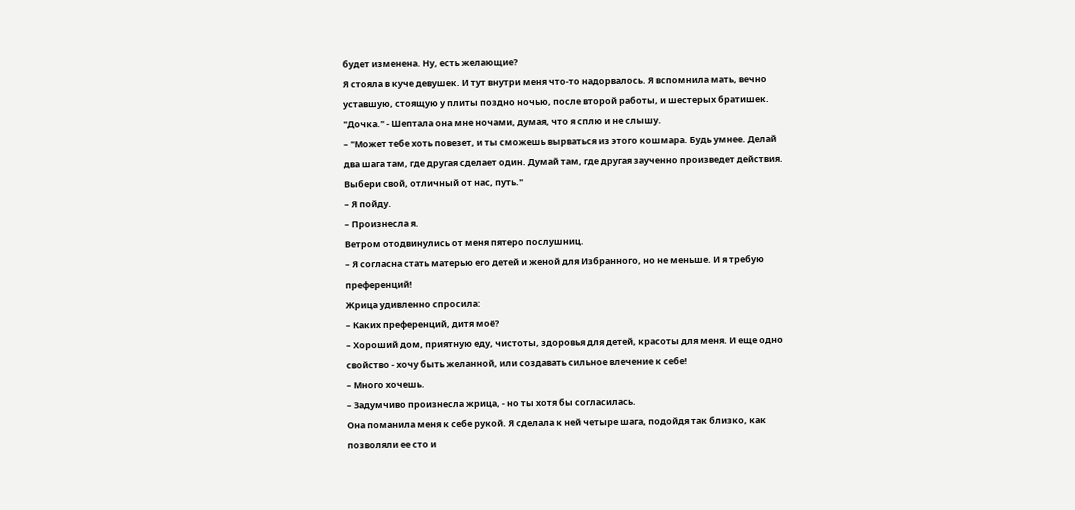будет изменена. Ну, есть желающие?
Я стояла в куче девушек. И тут внутри меня что-то надорвалось. Я вспомнила мать, вечно уставшую, стоящую у плиты поздно ночью, после второй работы, и шестерых братишек. "Дочка." - Шептала она мне ночами, думая, что я сплю и не слышу.
– "Может тебе хоть повезет, и ты сможешь вырваться из этого кошмара. Будь умнее. Делай два шага там, где другая сделает один. Думай там, где другая заученно произведет действия. Выбери свой, отличный от нас, путь."
– Я пойду.
– Произнесла я.
Ветром отодвинулись от меня пятеро послушниц.
– Я согласна стать матерью его детей и женой для Избранного, но не меньше. И я требую преференций!
Жрица удивленно спросила:
– Каких преференций, дитя моё?
– Хороший дом, приятную еду, чистоты, здоровья для детей, красоты для меня. И еще одно свойство - хочу быть желанной, или создавать сильное влечение к себе!
– Много хочешь.
– Задумчиво произнесла жрица, - но ты хотя бы согласилась.
Она поманила меня к себе рукой. Я сделала к ней четыре шага, подойдя так близко, как позволяли ее сто и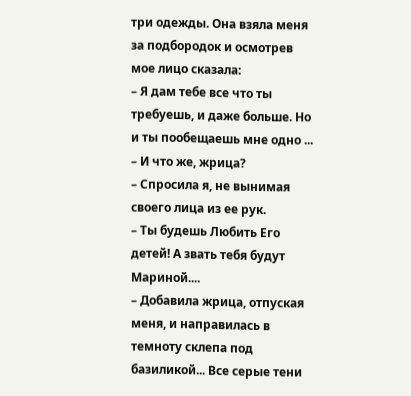три одежды. Она взяла меня за подбородок и осмотрев мое лицо сказала:
– Я дам тебе все что ты требуешь, и даже больше. Но и ты пообещаешь мне одно ...
– И что же, жрица?
– Спросила я, не вынимая своего лица из ее рук.
– Ты будешь Любить Его детей! А звать тебя будут Мариной....
– Добавила жрица, отпуская меня, и направилась в темноту склепа под базиликой... Все серые тени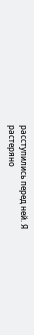расступились перед ней. Я растеряно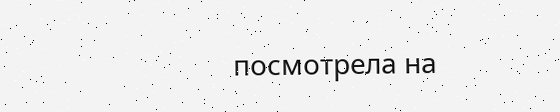посмотрела на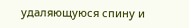удаляющуюся спину и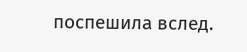поспешила вслед.